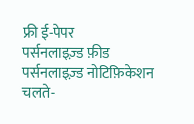फ्री ई-पेपर
पर्सनलाइज़्ड फ़ीड
पर्सनलाइज़्ड नोटिफ़िकेशन
चलते-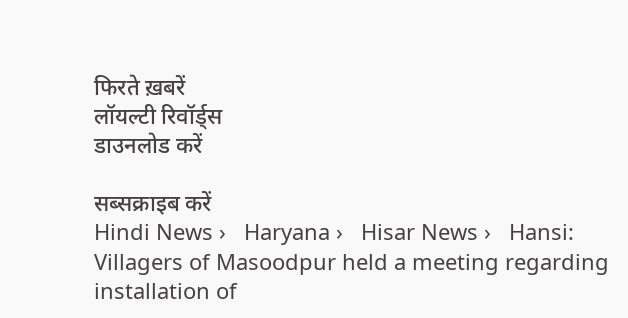फिरते ख़बरें
लॉयल्टी रिवॉर्ड्स
डाउनलोड करें

सब्सक्राइब करें
Hindi News ›   Haryana ›   Hisar News ›   Hansi: Villagers of Masoodpur held a meeting regarding installation of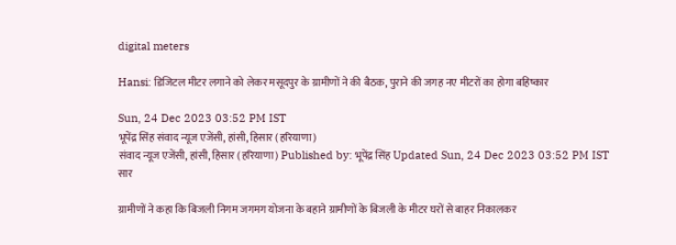digital meters

Hansi: डिजिटल मीटर लगाने को लेकर मसूदपुर के ग्रामीणों ने की बैठक, पुराने की जगह नए मीटरों का होगा बहिष्कार

Sun, 24 Dec 2023 03:52 PM IST
भूपेंद्र सिंह संवाद न्यूज एजेंसी, हांसी, हिसार (हरियाणा)
संवाद न्यूज एजेंसी, हांसी, हिसार (हरियाणा) Published by: भूपेंद्र सिंह Updated Sun, 24 Dec 2023 03:52 PM IST
सार

ग्रामीणों ने कहा कि बिजली निगम जगमग योजना के बहाने ग्रामीणों के बिजली के मीटर घरों से बाहर निकालकर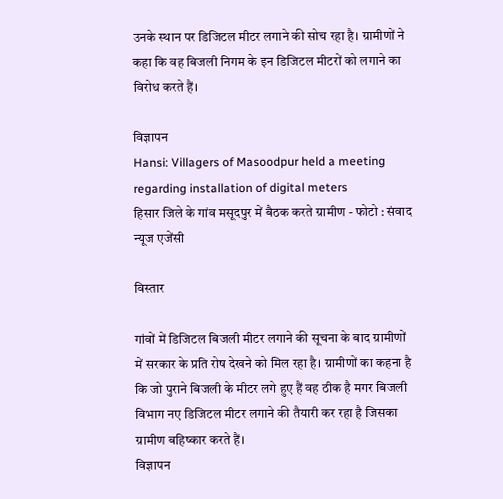उनके स्थान पर डिजिटल मीटर लगाने की सोच रहा है। ग्रामीणों ने कहा कि वह बिजली निगम के इन डिजिटल मीटरों को लगाने का विरोध करते हैं।

विज्ञापन
Hansi: Villagers of Masoodpur held a meeting regarding installation of digital meters
हिसार जिले के गांव मसूदपुर में बैठक करते ग्रामीण - फोटो : संवाद न्यूज एजेंसी

विस्तार

गांवों में डिजिटल बिजली मीटर लगाने की सूचना के बाद ग्रामीणों में सरकार के प्रति रोष देखने को मिल रहा है। ग्रामीणों का कहना है कि जो पुराने बिजली के मीटर लगे हुए हैं वह ठीक है मगर बिजली विभाग नए डिजिटल मीटर लगाने की तैयारी कर रहा है जिसका ग्रामीण बहिष्कार करते हैं।
विज्ञापन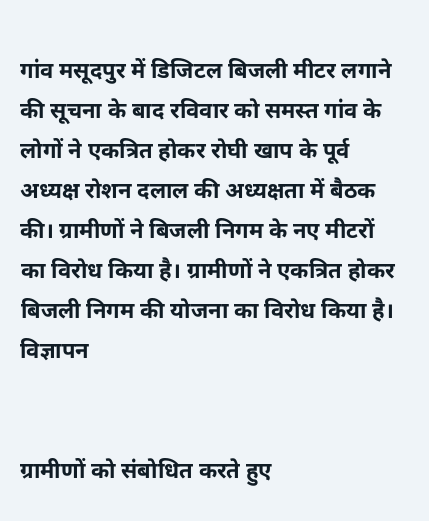गांव मसूदपुर में डिजिटल बिजली मीटर लगाने की सूचना के बाद रविवार को समस्त गांव के लोगों ने एकत्रित होकर रोघी खाप के पूर्व अध्यक्ष रोशन दलाल की अध्यक्षता में बैठक की। ग्रामीणों ने बिजली निगम के नए मीटरों का विरोध किया है। ग्रामीणों ने एकत्रित होकर बिजली निगम की योजना का विरोध किया है।
विज्ञापन


ग्रामीणों को संबोधित करते हुए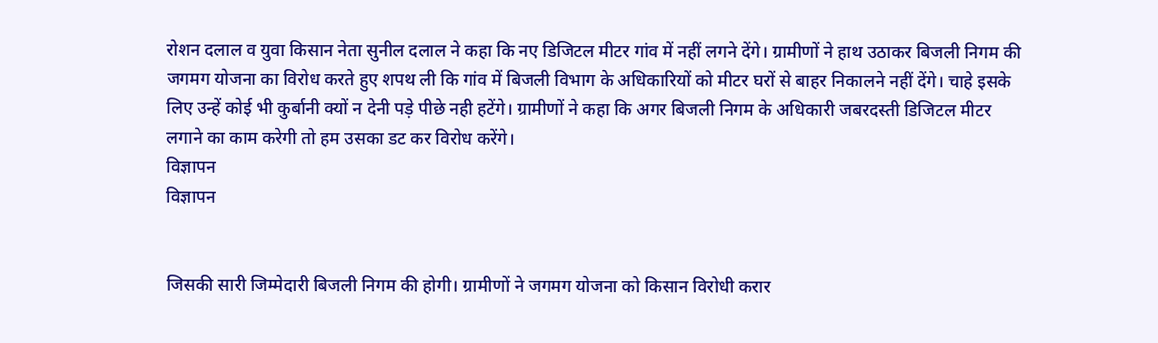रोशन दलाल व युवा किसान नेता सुनील दलाल ने कहा कि नए डिजिटल मीटर गांव में नहीं लगने देंगे। ग्रामीणों ने हाथ उठाकर बिजली निगम की जगमग योजना का विरोध करते हुए शपथ ली कि गांव में बिजली विभाग के अधिकारियों को मीटर घरों से बाहर निकालने नहीं देंगे। चाहे इसके लिए उन्हें कोई भी कुर्बानी क्यों न देनी पड़े पीछे नही हटेंगे। ग्रामीणों ने कहा कि अगर बिजली निगम के अधिकारी जबरदस्ती डिजिटल मीटर लगाने का काम करेगी तो हम उसका डट कर विरोध करेंगे।
विज्ञापन
विज्ञापन


जिसकी सारी जिम्मेदारी बिजली निगम की होगी। ग्रामीणों ने जगमग योजना को किसान विरोधी करार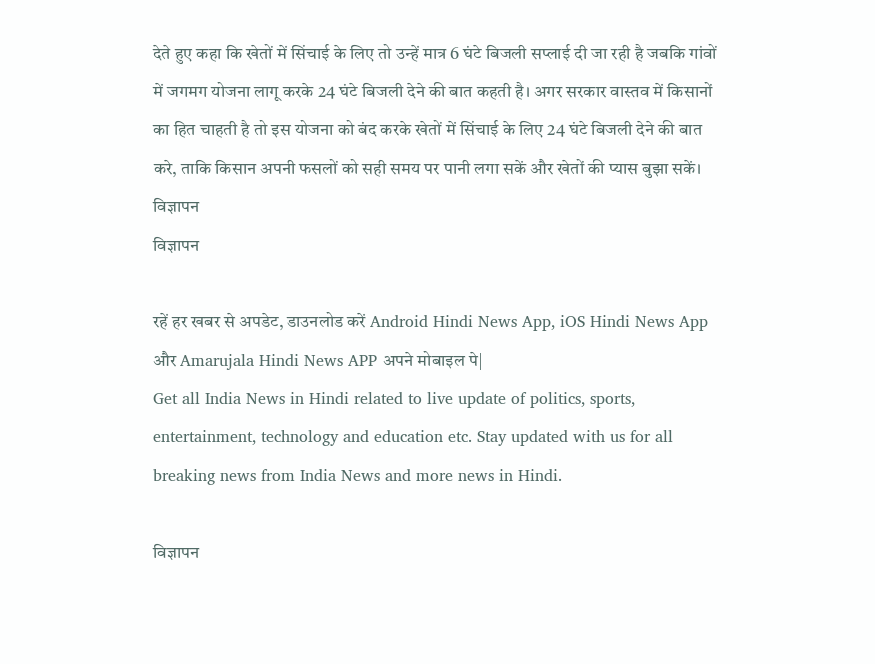देते हुए कहा कि खेतों में सिंचाई के लिए तो उन्हें मात्र 6 घंटे बिजली सप्लाई दी जा रही है जबकि गांवों में जगमग योजना लागू करके 24 घंटे बिजली देने की बात कहती है। अगर सरकार वास्तव में किसानों का हित चाहती है तो इस योजना को बंद करके खेतों में सिंचाई के लिए 24 घंटे बिजली देने की बात करे, ताकि किसान अपनी फसलों को सही समय पर पानी लगा सकें और खेतों की प्यास बुझा सकें।
विज्ञापन
विज्ञापन

रहें हर खबर से अपडेट, डाउनलोड करें Android Hindi News App, iOS Hindi News App और Amarujala Hindi News APP अपने मोबाइल पे|
Get all India News in Hindi related to live update of politics, sports, entertainment, technology and education etc. Stay updated with us for all breaking news from India News and more news in Hindi.

विज्ञापन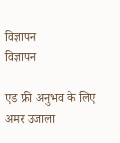विज्ञापन
विज्ञापन

एड फ्री अनुभव के लिए अमर उजाला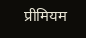प्रीमियम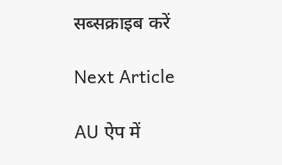सब्सक्राइब करें

Next Article

AU ऐप में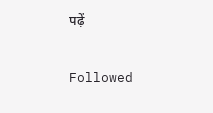पढ़ें

Followed